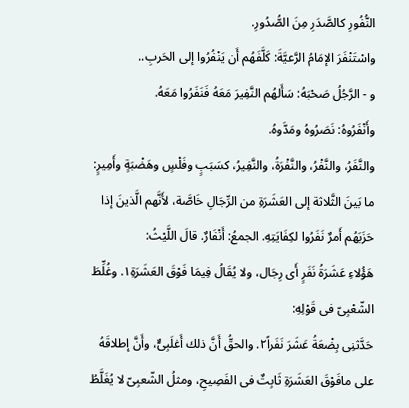النُّفُورِ كالصَّدَرِ مِنَ الصُّدُورِ.
واسْتَنْفَرَ الإمَامُ الرَّعيَّةَ: كَلَّفَهُم أَن يَنْفُرُوا إلى الحَربِ..
و - الرَّجُلُ صَحْبَهُ: سَأَلهُم النَّفِيرَ مَعَهُ فَنَفَرُوا مَعَهُ.
وأَنْفَرُوهُ: نَصَرُوهُ ومَدَّوهُ.
والنَّفَرُ، والنَّفْرُ، والنَّفْرَةُ، والنَّفِيرُ، كسَبَبٍ وفَلْسٍ وهَضْبَةٍ وأَمِيرٍ: ما بَينَ الثَّلاثة إلى العَشَرَةِ من الرِّجَالِ خَاصَّة، لأَنَّهم الَّذينَ إذا حَزَبَهُم أَمرٌ نَفَرُوا لكِفَايَتِهِ. الجمعُ: أَنْفَارٌ. قالَ اللَّيْثُ:
هَؤُلاءِ عَشَرَةُ نَفَرٍ أَى رِجَال، ولا يُقَالُ فِيمَا فَوْقَ العَشَرَةِ١. وغُلِّطَ الشّعْبِىّ فى قَوْلِهِ:
حَدَّثنِى بِضْعَةُ عَشَرَ نَفَراً٢. والحقُّ أَنَّ ذلك أَغلَبِىٌّ، وأَنَّ إطلاقَهُ على مافَوْقَ العَشَرَةِ ثَابِتٌ فى الفَصِيحِ، ومثلُ الشّعبِىّ لا يُغَلَّطُ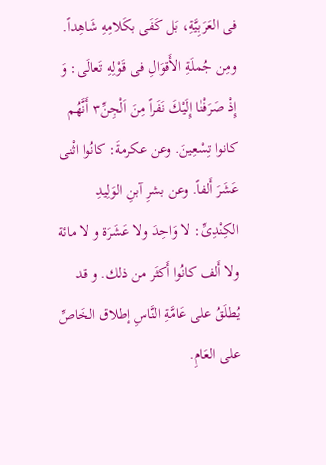فى العَرَبِيَّةِ، بَل كَفَى بكَلامِهِ شَاهِداً. ومِن جُملَةِ الأَقوَالِ فى قَوْلِهِ تَعالَى: وَ إِذْ صَرَفْنٰا إِلَيْكَ نَفَراً مِنَ اَلْجِنِّ٣ أَنَّهُم كانوا تِسْعِينَ. وعن عكرمةَ: كانُوا اثْنى عَشَرَ أَلفاً. وعن بشرِ آبنِ الوَلِيدِ الكِنْدِىِّ: لا وَاحِدَ ولا عَشَرَة و لا مائة ولا أَلف كانُوا أَكثَر من ذلك. و قد يُطلَقُ على عَامَّةِ النَّاسِ إطلاق الخَاصِّ على العَامِ.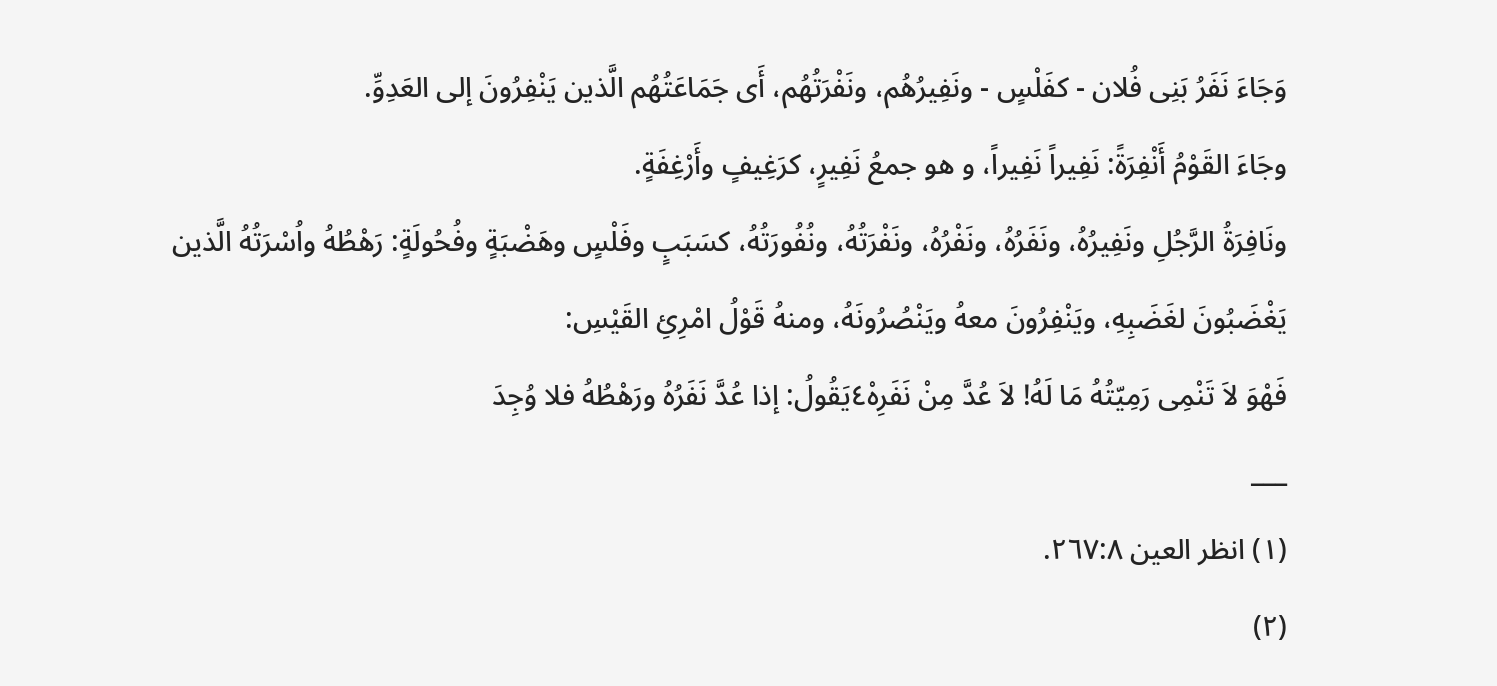وَجَاءَ نَفَرُ بَنِى فُلان - كفَلْسٍ - ونَفِيرُهُم، ونَفْرَتُهُم، أَى جَمَاعَتُهُم الَّذين يَنْفِرُونَ إلى العَدِوِّ.
وجَاءَ القَوْمُ أَنْفِرَةً: نَفِيراً نَفِيراً، و هو جمعُ نَفِيرٍ، كرَغِيفٍ وأَرْغِفَةٍ.
ونَافِرَةُ الرَّجُلِ ونَفِيرُهُ، ونَفَرُهُ، ونَفْرُهُ، ونَفْرَتُهُ، ونُفُورَتُهُ، كسَبَبٍ وفَلْسٍ وهَضْبَةٍ وفُحُولَةٍ: رَهْطُهُ واُسْرَتُهُ الَّذين يَغْضَبُونَ لغَضَبِهِ، ويَنْفِرُونَ معهُ ويَنْصُرُونَهُ، ومنهُ قَوْلُ امْرِئِ القَيْسِ:
فَهْوَ لاَ تَنْمِى رَمِيّتُهُ مَا لَهُ! لاَ عُدَّ مِنْ نَفَرِهْ٤يَقُولُ: إذا عُدَّ نَفَرُهُ ورَهْطُهُ فلا وُجِدَ
___
(١) انظر العين ٢٦٧:٨.
(٢)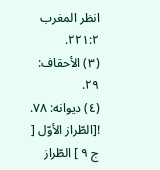انظر المغرب ٢٢١:٢.
(٣) الأحقاف: ٢٩.
(٤) ديوانه: ٧٨.
![الطّراز الأوّل [ ج ٩ ] الطّراز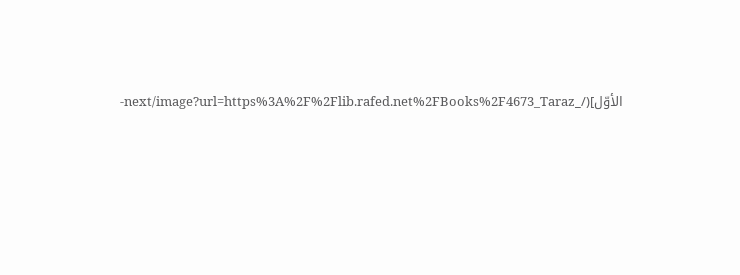الأوّل](/_next/image?url=https%3A%2F%2Flib.rafed.net%2FBooks%2F4673_Taraz-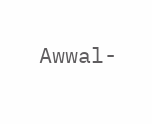Awwal-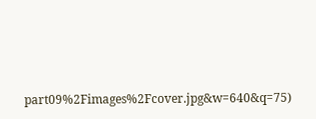part09%2Fimages%2Fcover.jpg&w=640&q=75)